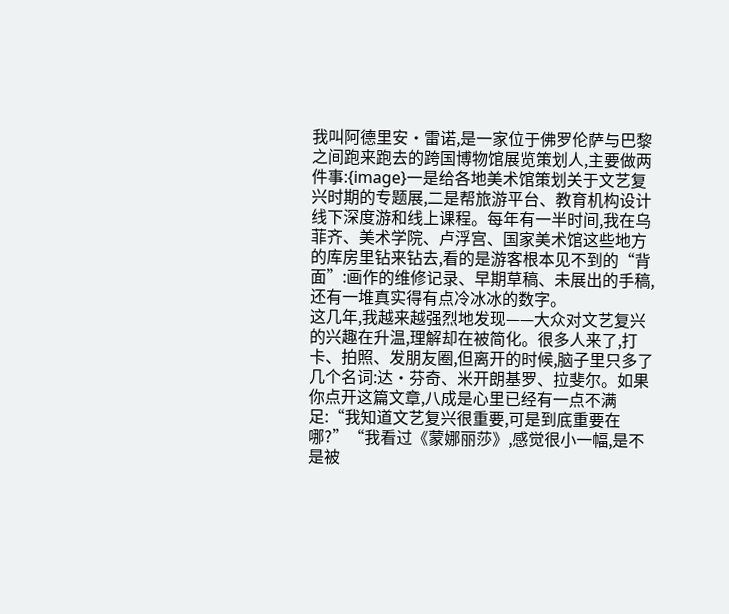我叫阿德里安·雷诺,是一家位于佛罗伦萨与巴黎之间跑来跑去的跨国博物馆展览策划人,主要做两件事:{image}一是给各地美术馆策划关于文艺复兴时期的专题展,二是帮旅游平台、教育机构设计线下深度游和线上课程。每年有一半时间,我在乌菲齐、美术学院、卢浮宫、国家美术馆这些地方的库房里钻来钻去,看的是游客根本见不到的“背面”:画作的维修记录、早期草稿、未展出的手稿,还有一堆真实得有点冷冰冰的数字。
这几年,我越来越强烈地发现——大众对文艺复兴的兴趣在升温,理解却在被简化。很多人来了,打卡、拍照、发朋友圈,但离开的时候,脑子里只多了几个名词:达·芬奇、米开朗基罗、拉斐尔。如果你点开这篇文章,八成是心里已经有一点不满足:“我知道文艺复兴很重要,可是到底重要在哪?”“我看过《蒙娜丽莎》,感觉很小一幅,是不是被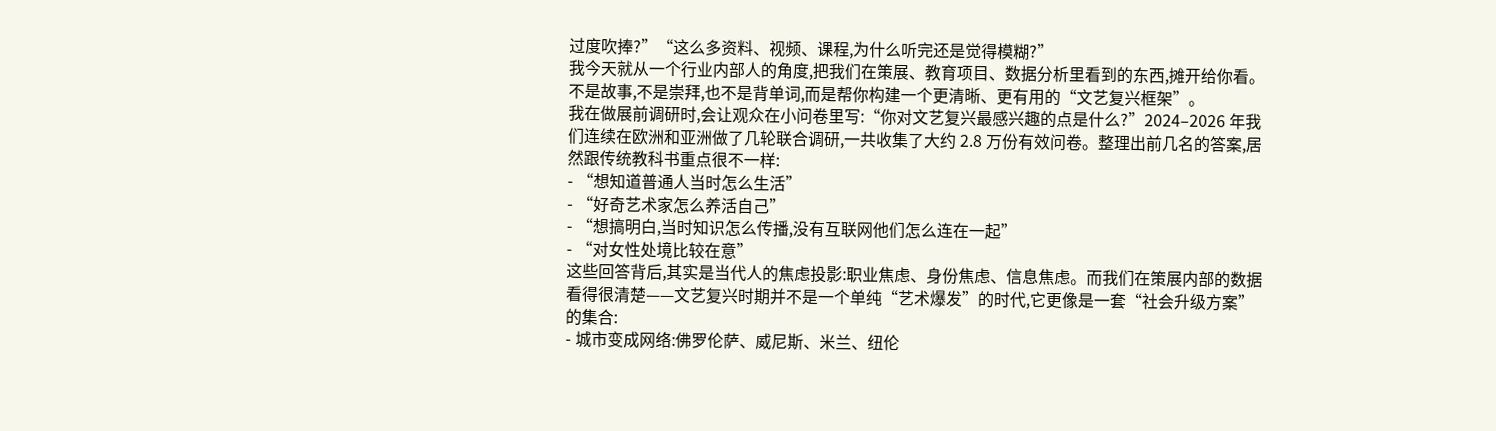过度吹捧?”“这么多资料、视频、课程,为什么听完还是觉得模糊?”
我今天就从一个行业内部人的角度,把我们在策展、教育项目、数据分析里看到的东西,摊开给你看。不是故事,不是崇拜,也不是背单词,而是帮你构建一个更清晰、更有用的“文艺复兴框架”。
我在做展前调研时,会让观众在小问卷里写:“你对文艺复兴最感兴趣的点是什么?”2024–2026 年我们连续在欧洲和亚洲做了几轮联合调研,一共收集了大约 2.8 万份有效问卷。整理出前几名的答案,居然跟传统教科书重点很不一样:
- “想知道普通人当时怎么生活”
- “好奇艺术家怎么养活自己”
- “想搞明白,当时知识怎么传播,没有互联网他们怎么连在一起”
- “对女性处境比较在意”
这些回答背后,其实是当代人的焦虑投影:职业焦虑、身份焦虑、信息焦虑。而我们在策展内部的数据看得很清楚——文艺复兴时期并不是一个单纯“艺术爆发”的时代,它更像是一套“社会升级方案”的集合:
- 城市变成网络:佛罗伦萨、威尼斯、米兰、纽伦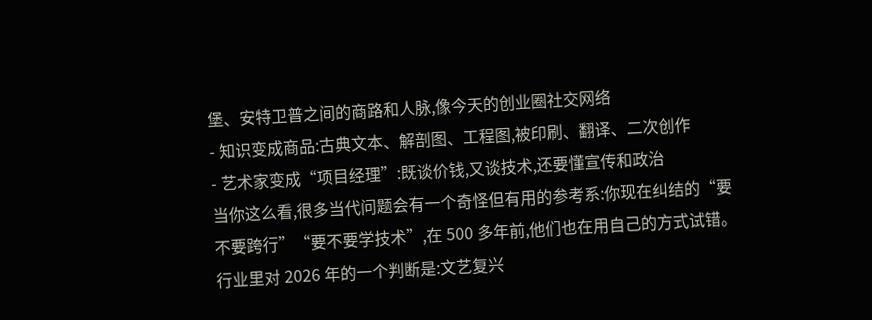堡、安特卫普之间的商路和人脉,像今天的创业圈社交网络
- 知识变成商品:古典文本、解剖图、工程图,被印刷、翻译、二次创作
- 艺术家变成“项目经理”:既谈价钱,又谈技术,还要懂宣传和政治
当你这么看,很多当代问题会有一个奇怪但有用的参考系:你现在纠结的“要不要跨行”“要不要学技术”,在 500 多年前,他们也在用自己的方式试错。
行业里对 2026 年的一个判断是:文艺复兴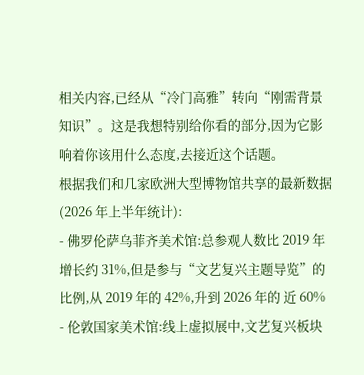相关内容,已经从“冷门高雅”转向“刚需背景知识”。这是我想特别给你看的部分,因为它影响着你该用什么态度,去接近这个话题。
根据我们和几家欧洲大型博物馆共享的最新数据(2026 年上半年统计):
- 佛罗伦萨乌菲齐美术馆:总参观人数比 2019 年增长约 31%,但是参与“文艺复兴主题导览”的比例,从 2019 年的 42%,升到 2026 年的 近 60%
- 伦敦国家美术馆:线上虚拟展中,文艺复兴板块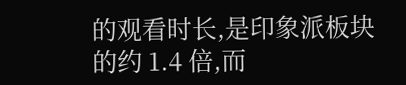的观看时长,是印象派板块的约 1.4 倍,而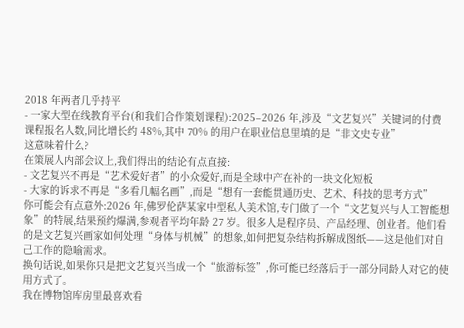2018 年两者几乎持平
- 一家大型在线教育平台(和我们合作策划课程):2025–2026 年,涉及“文艺复兴”关键词的付费课程报名人数,同比增长约 48%,其中 70% 的用户在职业信息里填的是“非文史专业”
这意味着什么?
在策展人内部会议上,我们得出的结论有点直接:
- 文艺复兴不再是“艺术爱好者”的小众爱好,而是全球中产在补的一块文化短板
- 大家的诉求不再是“多看几幅名画”,而是“想有一套能贯通历史、艺术、科技的思考方式”
你可能会有点意外:2026 年,佛罗伦萨某家中型私人美术馆,专门做了一个“文艺复兴与人工智能想象”的特展,结果预约爆满,参观者平均年龄 27 岁。很多人是程序员、产品经理、创业者。他们看的是文艺复兴画家如何处理“身体与机械”的想象,如何把复杂结构拆解成图纸——这是他们对自己工作的隐喻需求。
换句话说,如果你只是把文艺复兴当成一个“旅游标签”,你可能已经落后于一部分同龄人对它的使用方式了。
我在博物馆库房里最喜欢看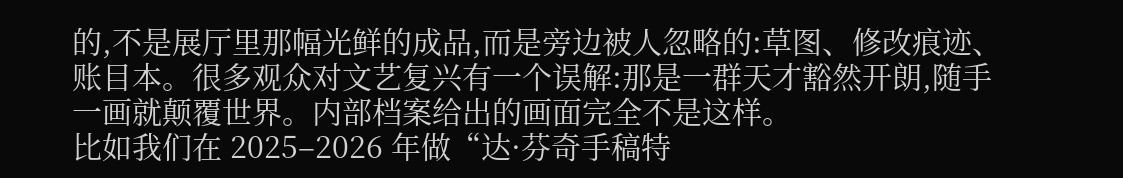的,不是展厅里那幅光鲜的成品,而是旁边被人忽略的:草图、修改痕迹、账目本。很多观众对文艺复兴有一个误解:那是一群天才豁然开朗,随手一画就颠覆世界。内部档案给出的画面完全不是这样。
比如我们在 2025–2026 年做“达·芬奇手稿特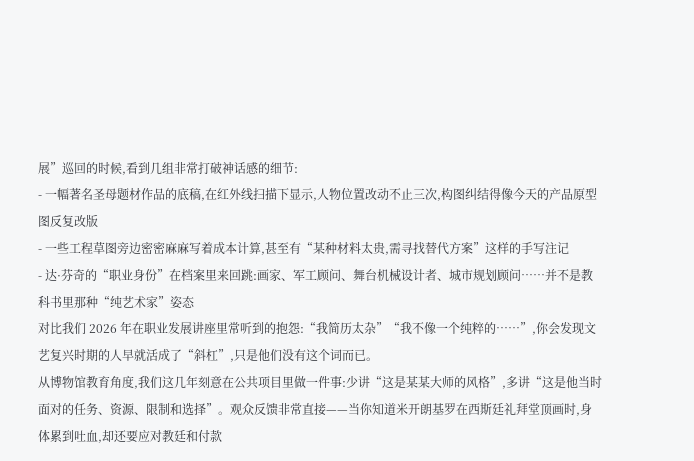展”巡回的时候,看到几组非常打破神话感的细节:
- 一幅著名圣母题材作品的底稿,在红外线扫描下显示,人物位置改动不止三次,构图纠结得像今天的产品原型图反复改版
- 一些工程草图旁边密密麻麻写着成本计算,甚至有“某种材料太贵,需寻找替代方案”这样的手写注记
- 达·芬奇的“职业身份”在档案里来回跳:画家、军工顾问、舞台机械设计者、城市规划顾问……并不是教科书里那种“纯艺术家”姿态
对比我们 2026 年在职业发展讲座里常听到的抱怨:“我简历太杂”“我不像一个纯粹的……”,你会发现文艺复兴时期的人早就活成了“斜杠”,只是他们没有这个词而已。
从博物馆教育角度,我们这几年刻意在公共项目里做一件事:少讲“这是某某大师的风格”,多讲“这是他当时面对的任务、资源、限制和选择”。观众反馈非常直接——当你知道米开朗基罗在西斯廷礼拜堂顶画时,身体累到吐血,却还要应对教廷和付款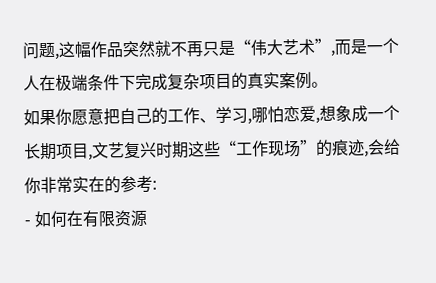问题,这幅作品突然就不再只是“伟大艺术”,而是一个人在极端条件下完成复杂项目的真实案例。
如果你愿意把自己的工作、学习,哪怕恋爱,想象成一个长期项目,文艺复兴时期这些“工作现场”的痕迹,会给你非常实在的参考:
- 如何在有限资源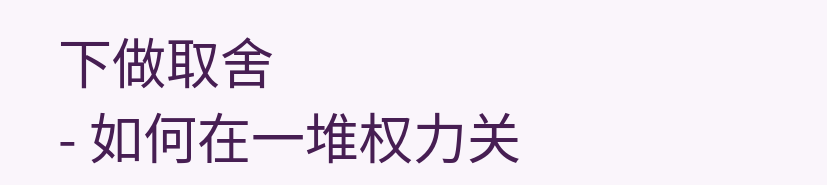下做取舍
- 如何在一堆权力关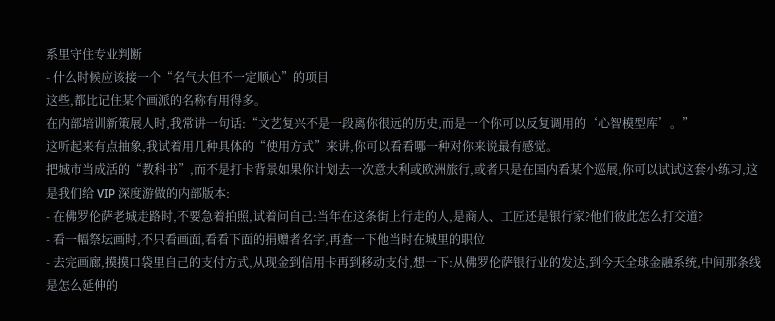系里守住专业判断
- 什么时候应该接一个“名气大但不一定顺心”的项目
这些,都比记住某个画派的名称有用得多。
在内部培训新策展人时,我常讲一句话:“文艺复兴不是一段离你很远的历史,而是一个你可以反复调用的‘心智模型库’。”
这听起来有点抽象,我试着用几种具体的“使用方式”来讲,你可以看看哪一种对你来说最有感觉。
把城市当成活的“教科书”,而不是打卡背景如果你计划去一次意大利或欧洲旅行,或者只是在国内看某个巡展,你可以试试这套小练习,这是我们给 VIP 深度游做的内部版本:
- 在佛罗伦萨老城走路时,不要急着拍照,试着问自己:当年在这条街上行走的人,是商人、工匠还是银行家?他们彼此怎么打交道?
- 看一幅祭坛画时,不只看画面,看看下面的捐赠者名字,再查一下他当时在城里的职位
- 去完画廊,摸摸口袋里自己的支付方式,从现金到信用卡再到移动支付,想一下:从佛罗伦萨银行业的发达,到今天全球金融系统,中间那条线是怎么延伸的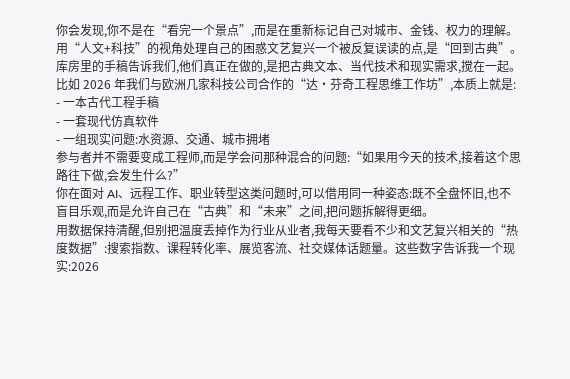你会发现,你不是在“看完一个景点”,而是在重新标记自己对城市、金钱、权力的理解。
用“人文+科技”的视角处理自己的困惑文艺复兴一个被反复误读的点,是“回到古典”。库房里的手稿告诉我们,他们真正在做的,是把古典文本、当代技术和现实需求,搅在一起。比如 2026 年我们与欧洲几家科技公司合作的“达·芬奇工程思维工作坊”,本质上就是:
- 一本古代工程手稿
- 一套现代仿真软件
- 一组现实问题:水资源、交通、城市拥堵
参与者并不需要变成工程师,而是学会问那种混合的问题:“如果用今天的技术,接着这个思路往下做,会发生什么?”
你在面对 AI、远程工作、职业转型这类问题时,可以借用同一种姿态:既不全盘怀旧,也不盲目乐观,而是允许自己在“古典”和“未来”之间,把问题拆解得更细。
用数据保持清醒,但别把温度丢掉作为行业从业者,我每天要看不少和文艺复兴相关的“热度数据”:搜索指数、课程转化率、展览客流、社交媒体话题量。这些数字告诉我一个现实:2026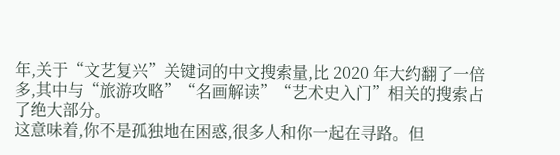年,关于“文艺复兴”关键词的中文搜索量,比 2020 年大约翻了一倍多,其中与“旅游攻略”“名画解读”“艺术史入门”相关的搜索占了绝大部分。
这意味着,你不是孤独地在困惑,很多人和你一起在寻路。但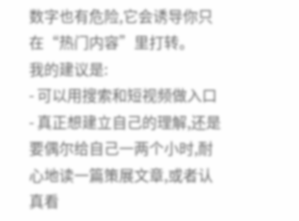数字也有危险,它会诱导你只在“热门内容”里打转。
我的建议是:
- 可以用搜索和短视频做入口
- 真正想建立自己的理解,还是要偶尔给自己一两个小时,耐心地读一篇策展文章,或者认真看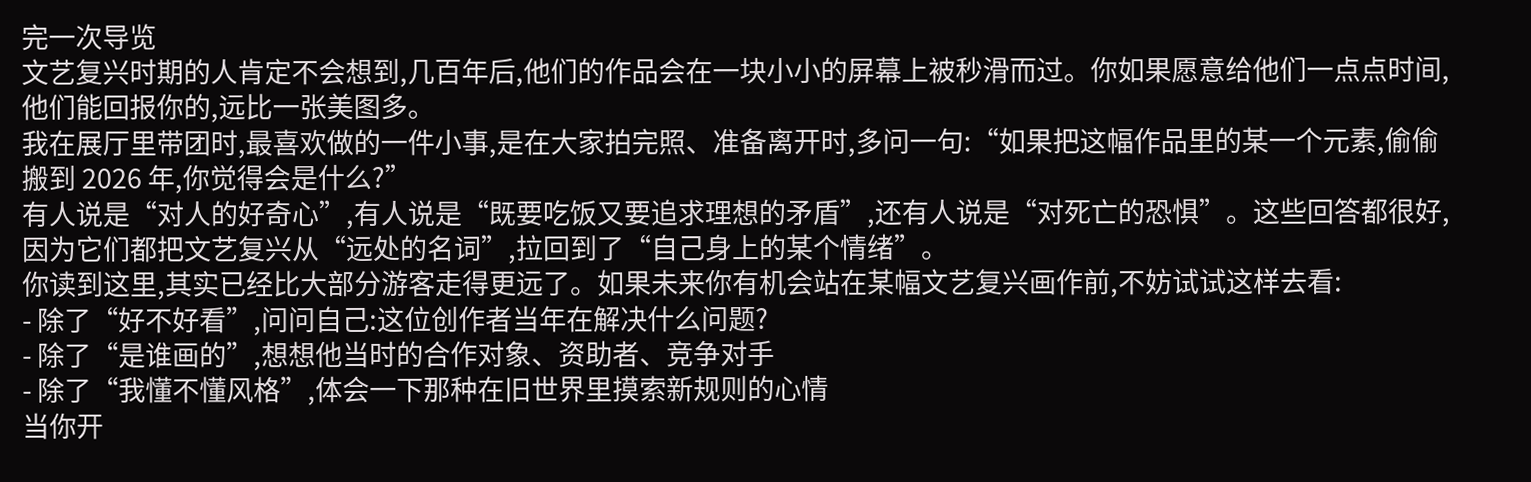完一次导览
文艺复兴时期的人肯定不会想到,几百年后,他们的作品会在一块小小的屏幕上被秒滑而过。你如果愿意给他们一点点时间,他们能回报你的,远比一张美图多。
我在展厅里带团时,最喜欢做的一件小事,是在大家拍完照、准备离开时,多问一句:“如果把这幅作品里的某一个元素,偷偷搬到 2026 年,你觉得会是什么?”
有人说是“对人的好奇心”,有人说是“既要吃饭又要追求理想的矛盾”,还有人说是“对死亡的恐惧”。这些回答都很好,因为它们都把文艺复兴从“远处的名词”,拉回到了“自己身上的某个情绪”。
你读到这里,其实已经比大部分游客走得更远了。如果未来你有机会站在某幅文艺复兴画作前,不妨试试这样去看:
- 除了“好不好看”,问问自己:这位创作者当年在解决什么问题?
- 除了“是谁画的”,想想他当时的合作对象、资助者、竞争对手
- 除了“我懂不懂风格”,体会一下那种在旧世界里摸索新规则的心情
当你开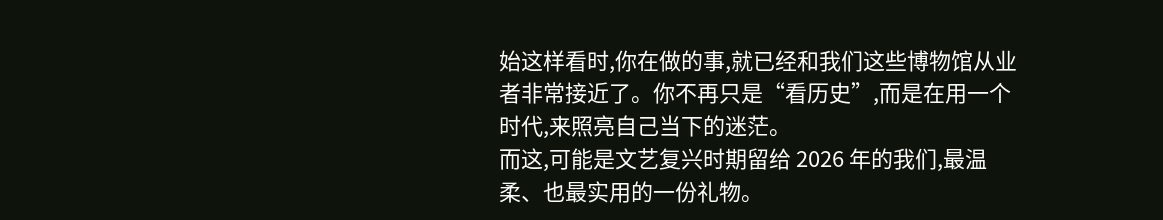始这样看时,你在做的事,就已经和我们这些博物馆从业者非常接近了。你不再只是“看历史”,而是在用一个时代,来照亮自己当下的迷茫。
而这,可能是文艺复兴时期留给 2026 年的我们,最温柔、也最实用的一份礼物。